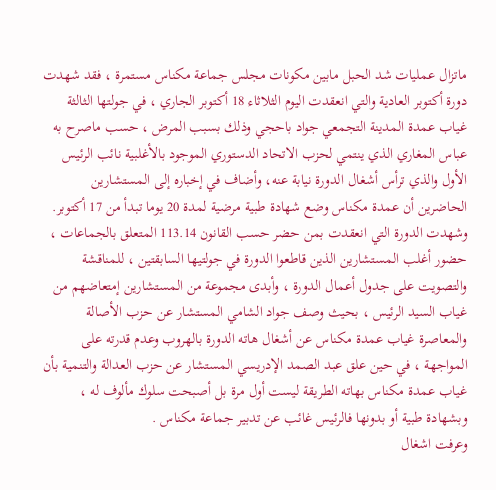ماتزال عمليات شد الحبل مابين مكونات مجلس جماعة مكناس مستمرة ، فقد شهدت دورة أكتوبر العادية والتي انعقدت اليوم الثلاثاء 18 أكتوبر الجاري ، في جولتها الثالثة غياب عمدة المدينة التجمعي جواد باحجي وذلك بسبب المرض ، حسب ماصرح به عباس المغاري الذي ينتمي لحزب الاتحاد الدستوري الموجود بالأغلبية نائب الرئيس الأول والذي ترأس أشغال الدورة نيابة عنه، وأضاف في إخباره إلى المستشارين الحاضرين أن عمدة مكناس وضع شهادة طبية مرضية لمدة 20 يوما تبدأ من 17 أكتوبر.
وشهدت الدورة التي انعقدت بمن حضر حسب القانون 113.14 المتعلق بالجماعات ، حضور أغلب المستشارين الذين قاطعوا الدورة في جولتيها السابقتين ، للمناقشة والتصويت على جدول أعمال الدورة ، وأبدى مجموعة من المستشارين إمتعاضهم من غياب السيد الرئيس ، بحيث وصف جواد الشامي المستشار عن حزب الأصالة والمعاصرة غياب عمدة مكناس عن أشغال هاته الدورة بالهروب وعدم قدرته على المواجهة ، في حين علق عبد الصمد الإدريسي المستشار عن حزب العدالة والتنمية بأن غياب عمدة مكناس بهاته الطريقة ليست أول مرة بل أصبحت سلوك مألوف له ، وبشهادة طبية أو بدونها فالرئيس غائب عن تدبير جماعة مكناس .
وعرفت اشغال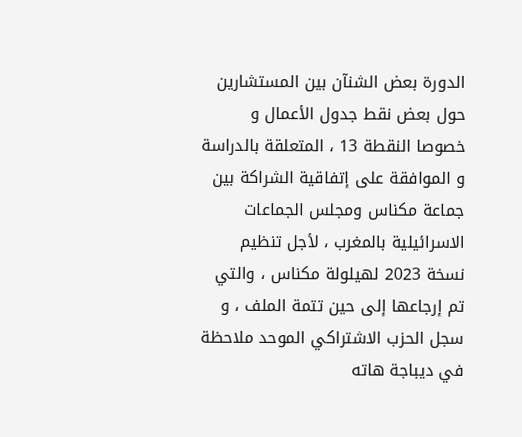الدورة بعض الشنآن بين المستشارين حول بعض نقط جدول الأعمال و خصوصا النقطة 13 ، المتعلقة بالدراسة و الموافقة على إتفاقية الشراكة بين جماعة مكناس ومجلس الجماعات الاسرائيلية بالمغرب ، لأجل تنظيم نسخة 2023 لهيلولة مكناس ، والتي تم إرجاعها إلى حين تتمة الملف ، و سجل الحزب الاشتراكي الموحد ملاحظة في ديباجة هاته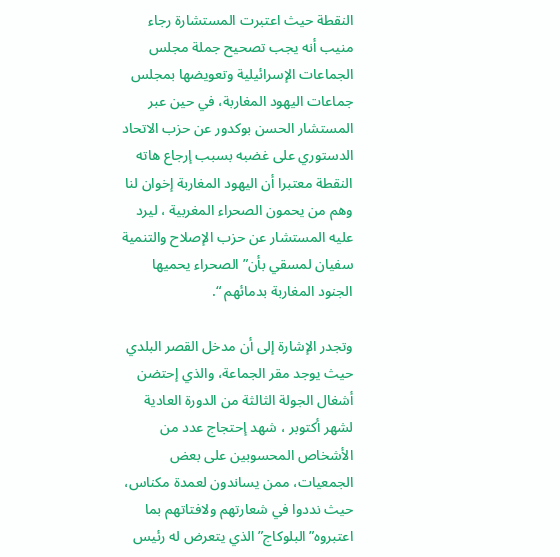النقطة حيث اعتبرت المستشارة رجاء منيب أنه يجب تصحيح جملة مجلس الجماعات الإسرائيلية وتعويضها بمجلس جماعات اليهود المغاربة، في حين عبر المستشار الحسن بوكدور عن حزب الاتحاد الدستوري على غضبه بسبب إرجاع هاته النقطة معتبرا أن اليهود المغاربة إخوان لنا وهم من يحمون الصحراء المغربية ، ليرد عليه المستشار عن حزب الإصلاح والتنمية سفيان لمسقي بأن” الصحراء يحميها الجنود المغاربة بدمائهم “.

وتجدر الإشارة إلى أن مدخل القصر البلدي حيث يوجد مقر الجماعة، والذي إحتضن أشغال الجولة الثالثة من الدورة العادية لشهر أكتوبر ، شهد إحتجاج عدد من الأشخاص المحسوبين على بعض الجمعيات، ممن يساندون لعمدة مكناس، حيث نددوا في شعارتهم ولافتاتهم بما اعتبروه”البلوكاج” الذي يتعرض له رئيس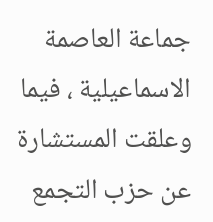جماعة العاصمة الاسماعيلية ، فيما وعلقت المستشارة عن حزب التجمع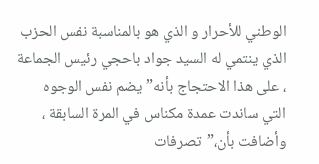الوطني للأحرار و الذي هو بالمناسبة نفس الحزب الذي ينتمي له السيد جواد باحجي رئيس الجماعة ، على هذا الاحتجاج بأنه”يضم نفس الوجوه التي ساندت عمدة مكناس في المرة السابقة ، وأضافت بأن،”تصرفات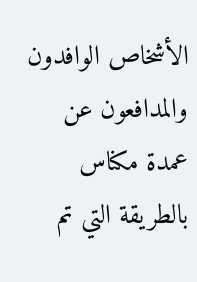الأشخاص الوافدون والمدافعون عن عمدة مكناس بالطريقة التي تم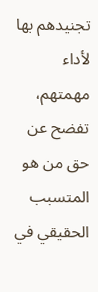تجنيدهم بها لأداء مهمتهم، تفضح عن حق من هو المتسبب الحقيقي في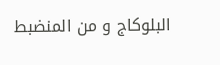البلوكاج و من المنضبط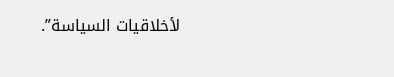لأخلاقيات السياسة”.